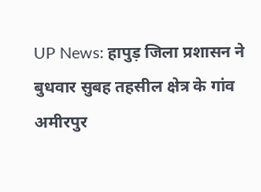UP News: हापुड़ जिला प्रशासन ने बुधवार सुबह तहसील क्षेत्र के गांव अमीरपुर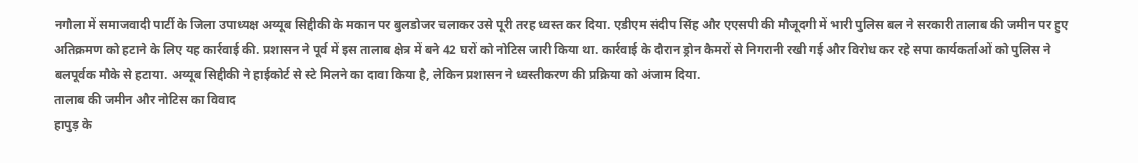नगौला में समाजवादी पार्टी के जिला उपाध्यक्ष अय्यूब सिद्दीकी के मकान पर बुलडोजर चलाकर उसे पूरी तरह ध्वस्त कर दिया. एडीएम संदीप सिंह और एएसपी की मौजूदगी में भारी पुलिस बल ने सरकारी तालाब की जमीन पर हुए अतिक्रमण को हटाने के लिए यह कार्रवाई की. प्रशासन ने पूर्व में इस तालाब क्षेत्र में बने 42 घरों को नोटिस जारी किया था. कार्रवाई के दौरान ड्रोन कैमरों से निगरानी रखी गई और विरोध कर रहे सपा कार्यकर्ताओं को पुलिस ने बलपूर्वक मौके से हटाया. अय्यूब सिद्दीकी ने हाईकोर्ट से स्टे मिलने का दावा किया है, लेकिन प्रशासन ने ध्वस्तीकरण की प्रक्रिया को अंजाम दिया.
तालाब की जमीन और नोटिस का विवाद
हापुड़ के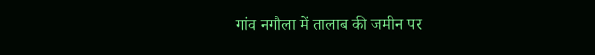गांव नगौला में तालाब की जमीन पर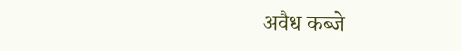अवैध कब्जे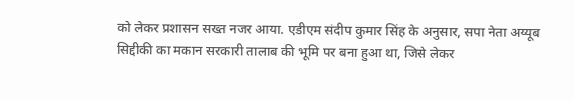को लेकर प्रशासन सख्त नजर आया. एडीएम संदीप कुमार सिंह के अनुसार, सपा नेता अय्यूब सिद्दीकी का मकान सरकारी तालाब की भूमि पर बना हुआ था, जिसे लेकर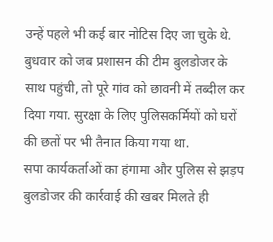उन्हें पहले भी कई बार नोटिस दिए जा चुके थे. बुधवार को जब प्रशासन की टीम बुलडोजर के साथ पहुंची, तो पूरे गांव को छावनी में तब्दील कर दिया गया. सुरक्षा के लिए पुलिसकर्मियों को घरों की छतों पर भी तैनात किया गया था.
सपा कार्यकर्ताओं का हंगामा और पुलिस से झड़प
बुलडोजर की कार्रवाई की खबर मिलते ही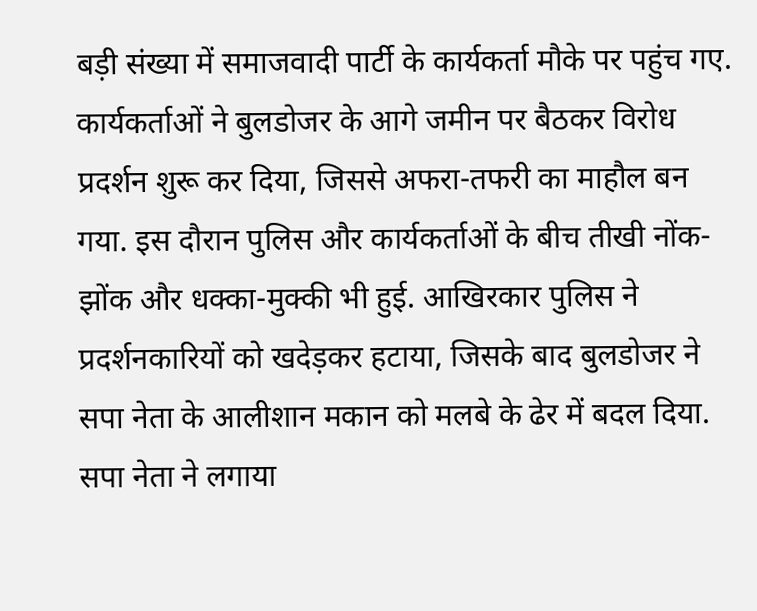बड़ी संख्या में समाजवादी पार्टी के कार्यकर्ता मौके पर पहुंच गए. कार्यकर्ताओं ने बुलडोजर के आगे जमीन पर बैठकर विरोध प्रदर्शन शुरू कर दिया, जिससे अफरा-तफरी का माहौल बन गया. इस दौरान पुलिस और कार्यकर्ताओं के बीच तीखी नोंक-झोंक और धक्का-मुक्की भी हुई. आखिरकार पुलिस ने प्रदर्शनकारियों को खदेड़कर हटाया, जिसके बाद बुलडोजर ने सपा नेता के आलीशान मकान को मलबे के ढेर में बदल दिया.
सपा नेता ने लगाया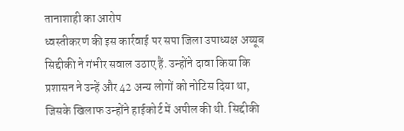तानाशाही का आरोप
ध्वस्तीकरण की इस कार्रवाई पर सपा जिला उपाध्यक्ष अय्यूब सिद्दीकी ने गंभीर सवाल उठाए हैं. उन्होंने दावा किया कि प्रशासन ने उन्हें और 42 अन्य लोगों को नोटिस दिया था, जिसके खिलाफ उन्होंने हाईकोर्ट में अपील की थी. सिद्दीकी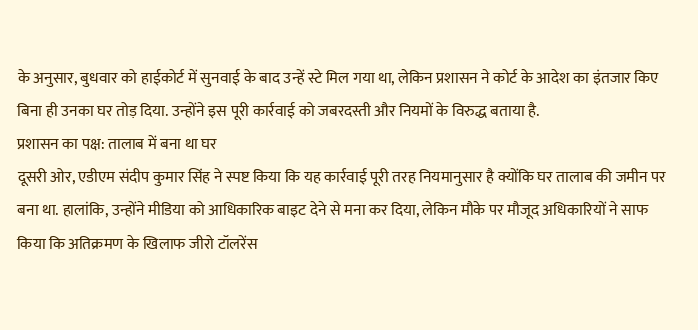के अनुसार, बुधवार को हाईकोर्ट में सुनवाई के बाद उन्हें स्टे मिल गया था, लेकिन प्रशासन ने कोर्ट के आदेश का इंतजार किए बिना ही उनका घर तोड़ दिया. उन्होंने इस पूरी कार्रवाई को जबरदस्ती और नियमों के विरुद्ध बताया है.
प्रशासन का पक्ष: तालाब में बना था घर
दूसरी ओर, एडीएम संदीप कुमार सिंह ने स्पष्ट किया कि यह कार्रवाई पूरी तरह नियमानुसार है क्योंकि घर तालाब की जमीन पर बना था. हालांकि, उन्होंने मीडिया को आधिकारिक बाइट देने से मना कर दिया, लेकिन मौके पर मौजूद अधिकारियों ने साफ किया कि अतिक्रमण के खिलाफ जीरो टॉलरेंस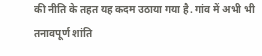की नीति के तहत यह कदम उठाया गया है. गांव में अभी भी तनावपूर्ण शांति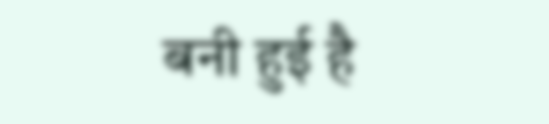बनी हुई है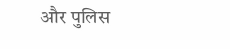और पुलिस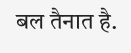बल तैनात है.